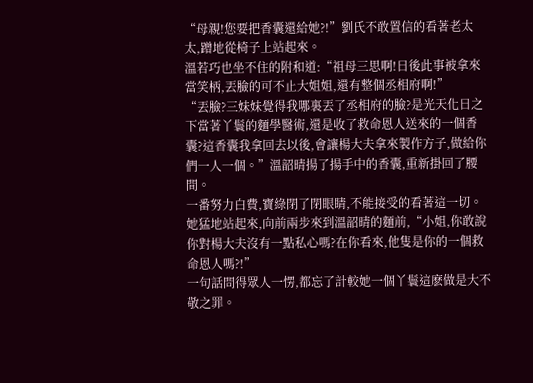“母親!您要把香囊還給她?!”劉氏不敢置信的看著老太太,蹭地從椅子上站起來。
溫若巧也坐不住的附和道:“祖母三思啊!日後此事被拿來當笑柄,丟臉的可不止大姐姐,還有整個丞相府啊!”
“丟臉?三妹妹覺得我哪裏丟了丞相府的臉?是光天化日之下當著丫鬟的麵學醫術,還是收了救命恩人送來的一個香囊?這香囊我拿回去以後,會讓楊大夫拿來製作方子,做給你們一人一個。”溫韶晴揚了揚手中的香囊,重新掛回了腰間。
一番努力白費,寶綠閉了閉眼睛,不能接受的看著這一切。
她猛地站起來,向前兩步來到溫韶晴的麵前,“小姐,你敢說你對楊大夫沒有一點私心嗎?在你看來,他隻是你的一個救命恩人嗎?!”
一句話問得眾人一愣,都忘了計較她一個丫鬟這麽做是大不敬之罪。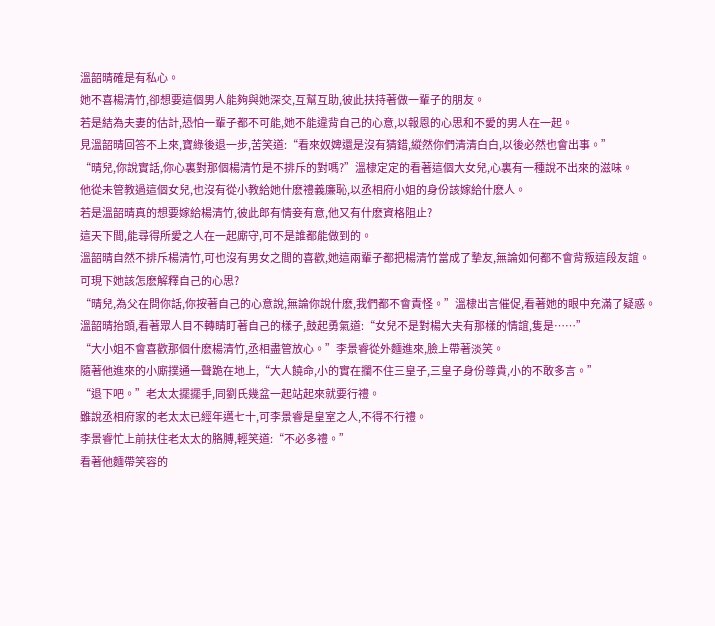溫韶晴確是有私心。
她不喜楊清竹,卻想要這個男人能夠與她深交,互幫互助,彼此扶持著做一輩子的朋友。
若是結為夫妻的估計,恐怕一輩子都不可能,她不能違背自己的心意,以報恩的心思和不愛的男人在一起。
見溫韶晴回答不上來,寶綠後退一步,苦笑道:“看來奴婢還是沒有猜錯,縱然你們清清白白,以後必然也會出事。”
“晴兒,你說實話,你心裏對那個楊清竹是不排斥的對嗎?”溫棣定定的看著這個大女兒,心裏有一種說不出來的滋味。
他從未管教過這個女兒,也沒有從小教給她什麽禮義廉恥,以丞相府小姐的身份該嫁給什麽人。
若是溫韶晴真的想要嫁給楊清竹,彼此郎有情妾有意,他又有什麽資格阻止?
這天下間,能尋得所愛之人在一起廝守,可不是誰都能做到的。
溫韶晴自然不排斥楊清竹,可也沒有男女之間的喜歡,她這兩輩子都把楊清竹當成了摯友,無論如何都不會背叛這段友誼。
可現下她該怎麽解釋自己的心思?
“晴兒,為父在問你話,你按著自己的心意說,無論你說什麽,我們都不會責怪。”溫棣出言催促,看著她的眼中充滿了疑惑。
溫韶晴抬頭,看著眾人目不轉睛盯著自己的樣子,鼓起勇氣道:“女兒不是對楊大夫有那樣的情誼,隻是……”
“大小姐不會喜歡那個什麽楊清竹,丞相盡管放心。”李景睿從外麵進來,臉上帶著淡笑。
隨著他進來的小廝撲通一聲跪在地上,“大人饒命,小的實在攔不住三皇子,三皇子身份尊貴,小的不敢多言。”
“退下吧。”老太太擺擺手,同劉氏幾盆一起站起來就要行禮。
雖說丞相府家的老太太已經年邁七十,可李景睿是皇室之人,不得不行禮。
李景睿忙上前扶住老太太的胳膊,輕笑道:“不必多禮。”
看著他麵帶笑容的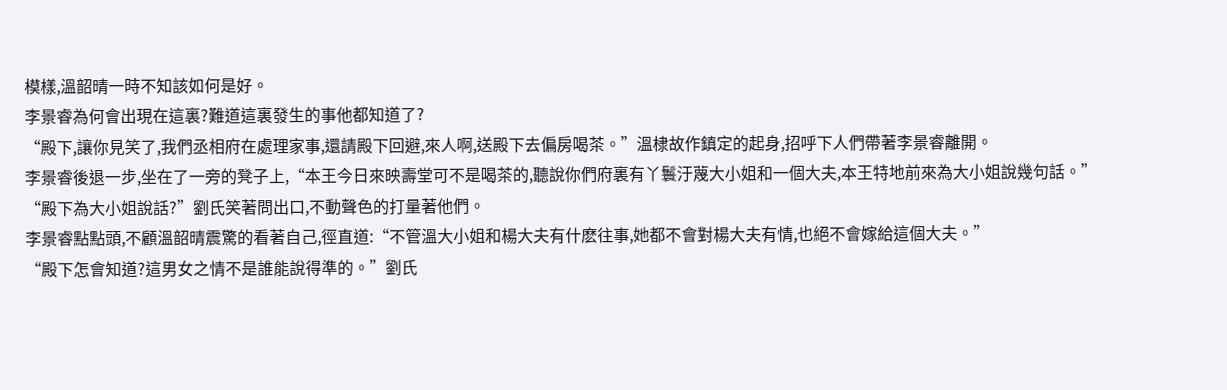模樣,溫韶晴一時不知該如何是好。
李景睿為何會出現在這裏?難道這裏發生的事他都知道了?
“殿下,讓你見笑了,我們丞相府在處理家事,還請殿下回避,來人啊,送殿下去偏房喝茶。”溫棣故作鎮定的起身,招呼下人們帶著李景睿離開。
李景睿後退一步,坐在了一旁的凳子上,“本王今日來映壽堂可不是喝茶的,聽說你們府裏有丫鬟汙蔑大小姐和一個大夫,本王特地前來為大小姐說幾句話。”
“殿下為大小姐說話?”劉氏笑著問出口,不動聲色的打量著他們。
李景睿點點頭,不顧溫韶晴震驚的看著自己,徑直道:“不管溫大小姐和楊大夫有什麽往事,她都不會對楊大夫有情,也絕不會嫁給這個大夫。”
“殿下怎會知道?這男女之情不是誰能說得準的。”劉氏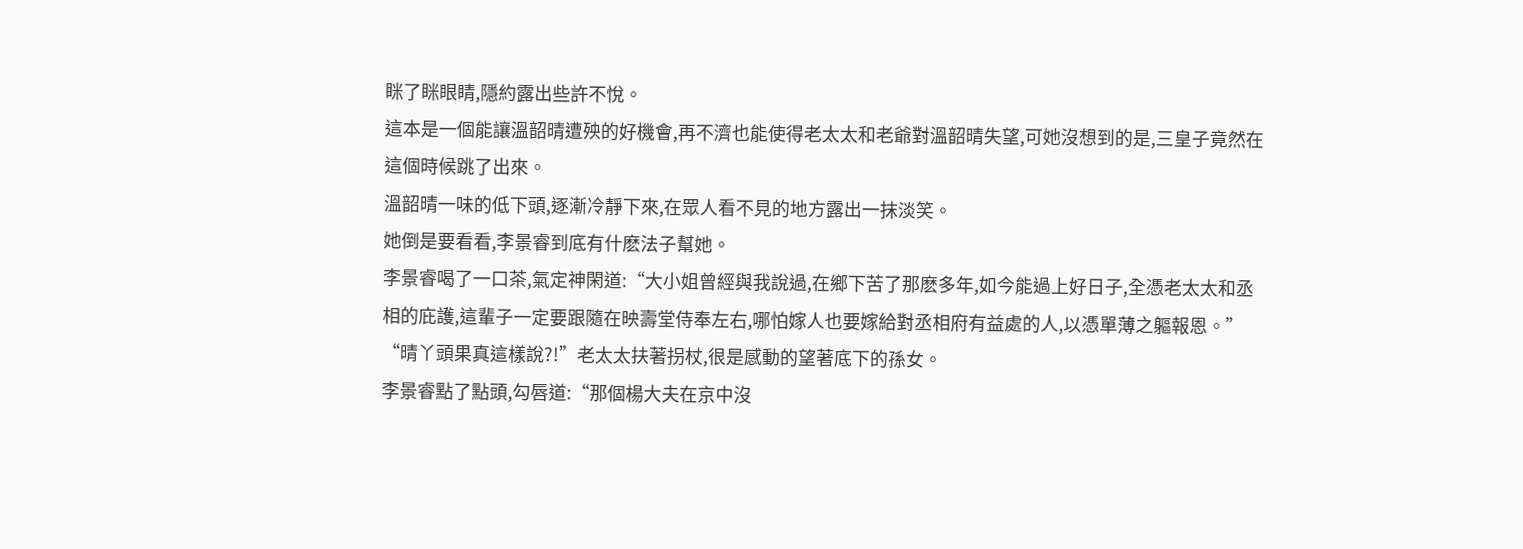眯了眯眼睛,隱約露出些許不悅。
這本是一個能讓溫韶晴遭殃的好機會,再不濟也能使得老太太和老爺對溫韶晴失望,可她沒想到的是,三皇子竟然在這個時候跳了出來。
溫韶晴一味的低下頭,逐漸冷靜下來,在眾人看不見的地方露出一抹淡笑。
她倒是要看看,李景睿到底有什麽法子幫她。
李景睿喝了一口茶,氣定神閑道:“大小姐曾經與我說過,在鄉下苦了那麽多年,如今能過上好日子,全憑老太太和丞相的庇護,這輩子一定要跟隨在映壽堂侍奉左右,哪怕嫁人也要嫁給對丞相府有益處的人,以憑單薄之軀報恩。”
“晴丫頭果真這樣說?!”老太太扶著拐杖,很是感動的望著底下的孫女。
李景睿點了點頭,勾唇道:“那個楊大夫在京中沒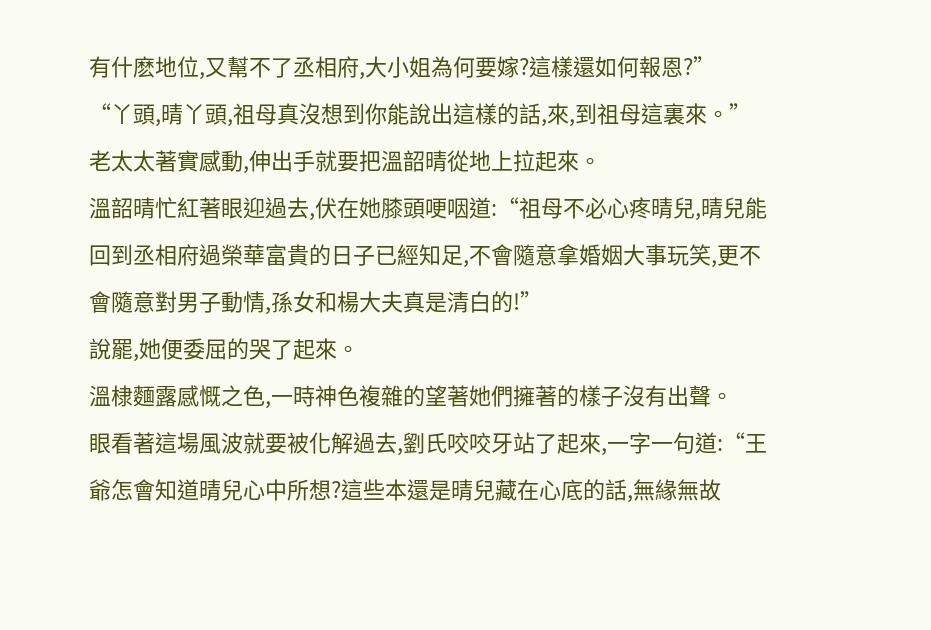有什麽地位,又幫不了丞相府,大小姐為何要嫁?這樣還如何報恩?”
“丫頭,晴丫頭,祖母真沒想到你能說出這樣的話,來,到祖母這裏來。”老太太著實感動,伸出手就要把溫韶晴從地上拉起來。
溫韶晴忙紅著眼迎過去,伏在她膝頭哽咽道:“祖母不必心疼晴兒,晴兒能回到丞相府過榮華富貴的日子已經知足,不會隨意拿婚姻大事玩笑,更不會隨意對男子動情,孫女和楊大夫真是清白的!”
說罷,她便委屈的哭了起來。
溫棣麵露感慨之色,一時神色複雜的望著她們擁著的樣子沒有出聲。
眼看著這場風波就要被化解過去,劉氏咬咬牙站了起來,一字一句道:“王爺怎會知道晴兒心中所想?這些本還是晴兒藏在心底的話,無緣無故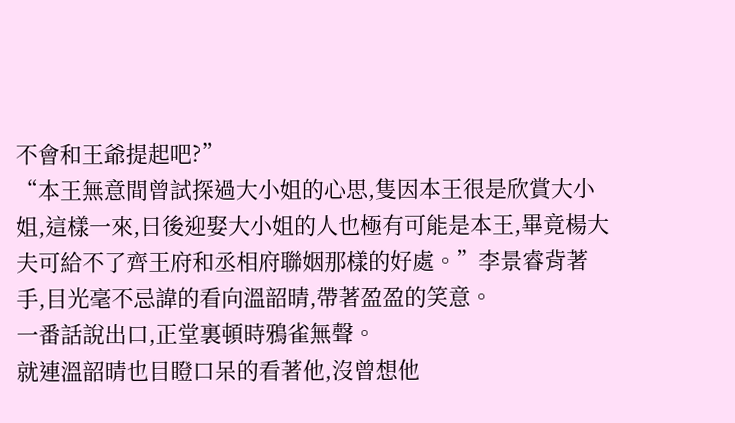不會和王爺提起吧?”
“本王無意間曾試探過大小姐的心思,隻因本王很是欣賞大小姐,這樣一來,日後迎娶大小姐的人也極有可能是本王,畢竟楊大夫可給不了齊王府和丞相府聯姻那樣的好處。”李景睿背著手,目光毫不忌諱的看向溫韶晴,帶著盈盈的笑意。
一番話說出口,正堂裏頓時鴉雀無聲。
就連溫韶晴也目瞪口呆的看著他,沒曾想他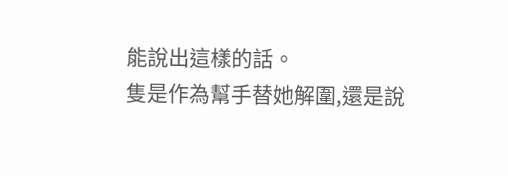能說出這樣的話。
隻是作為幫手替她解圍,還是說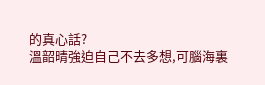的真心話?
溫韶晴強迫自己不去多想,可腦海裏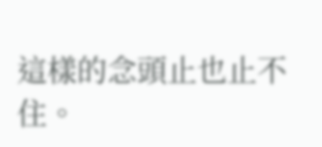這樣的念頭止也止不住。